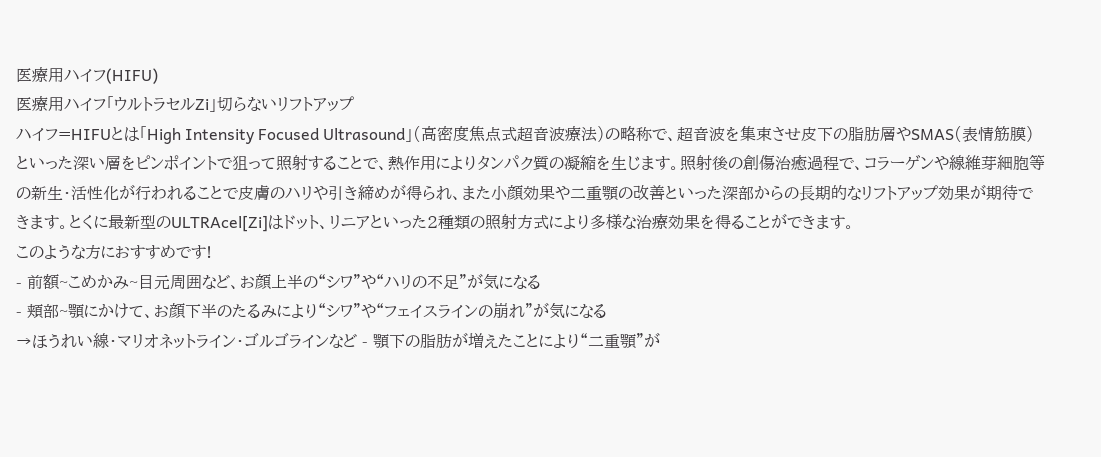医療用ハイフ(HIFU)
医療用ハイフ「ウルトラセルZi」切らないリフトアップ
ハイフ=HIFUとは「High Intensity Focused Ultrasound」(高密度焦点式超音波療法)の略称で、超音波を集束させ皮下の脂肪層やSMAS(表情筋膜)といった深い層をピンポイントで狙って照射することで、熱作用によりタンパク質の凝縮を生じます。照射後の創傷治癒過程で、コラーゲンや線維芽細胞等の新生・活性化が行われることで皮膚のハリや引き締めが得られ、また小顔効果や二重顎の改善といった深部からの⾧期的なリフトアップ効果が期待できます。とくに最新型のULTRAcel[Zi]はドット、リニアといった2種類の照射方式により多様な治療効果を得ることができます。
このような方におすすめです!
- 前額~こめかみ~目元周囲など、お顔上半の“シワ”や“ハリの不足”が気になる
- 頬部~顎にかけて、お顔下半のたるみにより“シワ”や“フェイスラインの崩れ”が気になる
→ほうれい線・マリオネットライン・ゴルゴラインなど - 顎下の脂肪が増えたことにより“二重顎”が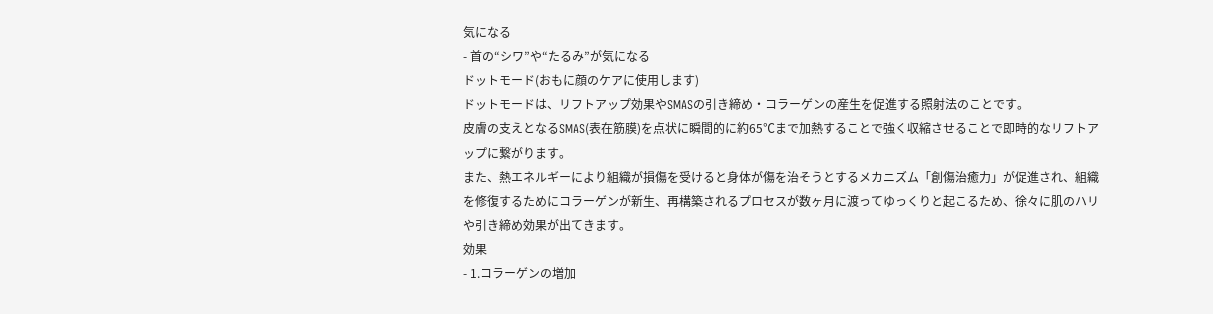気になる
- 首の“シワ”や“たるみ”が気になる
ドットモード(おもに顔のケアに使用します)
ドットモードは、リフトアップ効果やSMASの引き締め・コラーゲンの産生を促進する照射法のことです。
皮膚の支えとなるSMAS(表在筋膜)を点状に瞬間的に約65℃まで加熱することで強く収縮させることで即時的なリフトアップに繋がります。
また、熱エネルギーにより組織が損傷を受けると身体が傷を治そうとするメカニズム「創傷治癒力」が促進され、組織を修復するためにコラーゲンが新生、再構築されるプロセスが数ヶ月に渡ってゆっくりと起こるため、徐々に肌のハリや引き締め効果が出てきます。
効果
- 1.コラーゲンの増加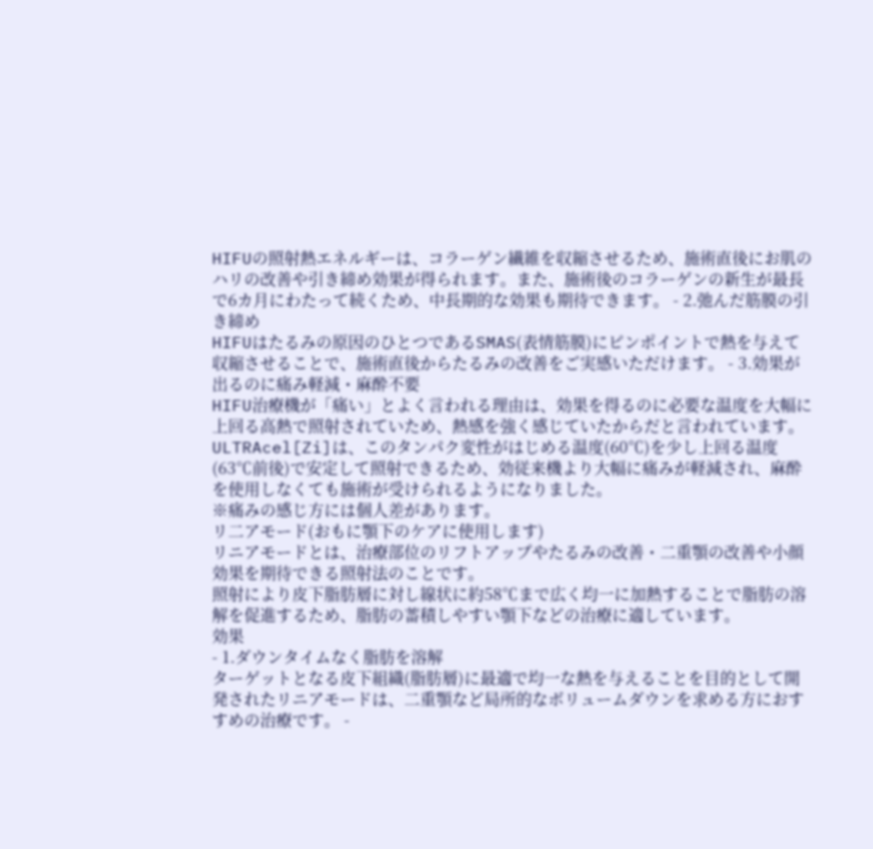HIFUの照射熱エネルギーは、コラーゲン繊維を収縮させるため、施術直後にお肌のハリの改善や引き締め効果が得られます。また、施術後のコラーゲンの新生が最⾧で6カ月にわたって続くため、中⾧期的な効果も期待できます。 - 2.弛んだ筋膜の引き締め
HIFUはたるみの原因のひとつであるSMAS(表情筋膜)にピンポイントで熱を与えて収縮させることで、施術直後からたるみの改善をご実感いただけます。 - 3.効果が出るのに痛み軽減・麻酔不要
HIFU治療機が「痛い」とよく言われる理由は、効果を得るのに必要な温度を大幅に上回る高熱で照射されていため、熱感を強く感じていたからだと言われています。ULTRAcel[Zi]は、このタンパク変性がはじめる温度(60℃)を少し上回る温度(63℃前後)で安定して照射できるため、効従来機より大幅に痛みが軽減され、麻酔を使用しなくても施術が受けられるようになりました。
※痛みの感じ方には個人差があります。
リ二アモード(おもに顎下のケアに使用します)
リニアモードとは、治療部位のリフトアップやたるみの改善・二重顎の改善や小顔効果を期待できる照射法のことです。
照射により皮下脂肪層に対し線状に約58℃まで広く均一に加熱することで脂肪の溶解を促進するため、脂肪の蓄積しやすい顎下などの治療に適しています。
効果
- 1.ダウンタイムなく脂肪を溶解
ターゲットとなる皮下組織(脂肪層)に最適で均一な熱を与えることを目的として開発されたリニアモードは、二重顎など局所的なボリュームダウンを求める方におすすめの治療です。 -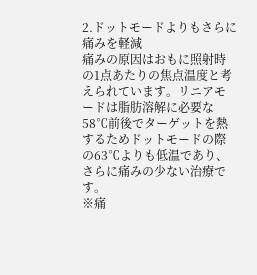2.ドットモードよりもさらに痛みを軽減
痛みの原因はおもに照射時の1点あたりの焦点温度と考えられています。リニアモードは脂肪溶解に必要な58℃前後でターゲットを熱するためドットモードの際の63℃よりも低温であり、さらに痛みの少ない治療です。
※痛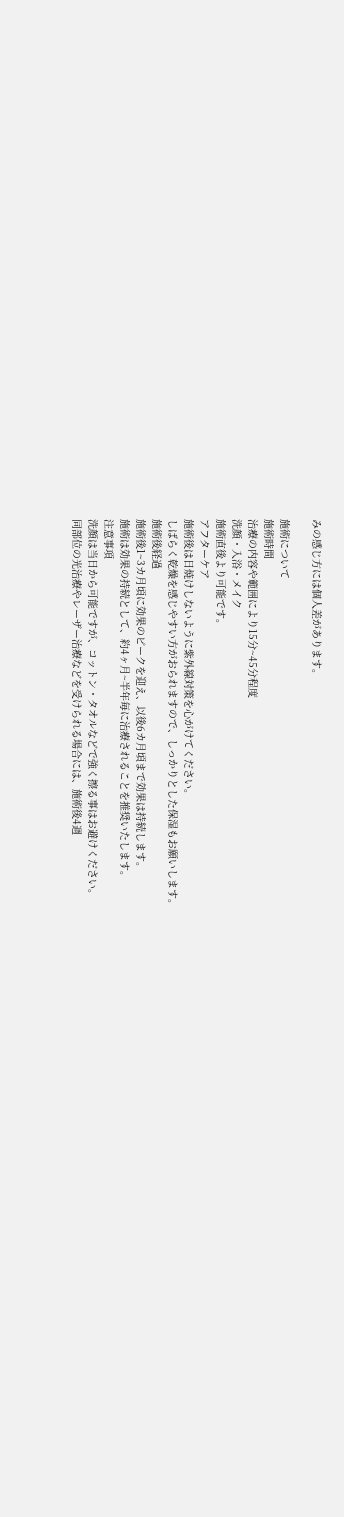みの感じ方には個人差があります。

施術について
施術時間
治療の内容や範囲により15分~45分程度
洗顔・入浴・メイク
施術直後より可能です。
アフターケア
施術後は日焼けしないように紫外線対策を心がけてください。
しばらく乾燥を感じやすい方がおられますので、しっかりとした保湿もお願いします。
施術後経過
施術後1~3カ月頃に効果のピークを迎え、以後6カ月頃まで効果は持続します。
施術は効果の持続として、約4ヶ月~半年毎に治療されることを推奨いたします。
注意事項
洗顔は当日から可能ですが、コットン・タオルなどで強く擦る事はお避けください。
同部位の光治療やレーザー治療などを受けられる場合には、施術後4週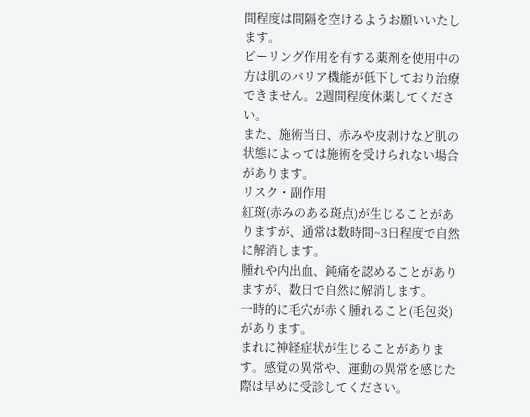間程度は間隔を空けるようお願いいたします。
ピーリング作用を有する薬剤を使用中の方は肌のバリア機能が低下しており治療できません。2週間程度休薬してください。
また、施術当日、赤みや皮剥けなど肌の状態によっては施術を受けられない場合があります。
リスク・副作用
紅斑(赤みのある斑点)が生じることがありますが、通常は数時間~3日程度で自然に解消します。
腫れや内出血、鈍痛を認めることがありますが、数日で自然に解消します。
一時的に毛穴が赤く腫れること(毛包炎)があります。
まれに神経症状が生じることがあります。感覚の異常や、運動の異常を感じた際は早めに受診してください。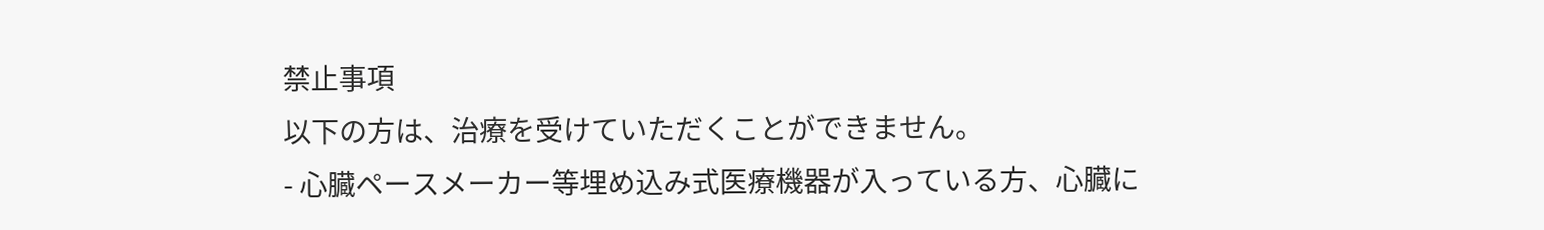禁止事項
以下の方は、治療を受けていただくことができません。
- 心臓ペースメーカー等埋め込み式医療機器が入っている方、心臓に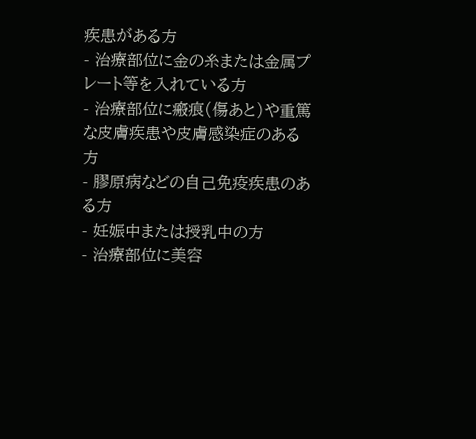疾患がある方
- 治療部位に金の糸または金属プレート等を入れている方
- 治療部位に瘢痕(傷あと)や重篤な皮膚疾患や皮膚感染症のある方
- 膠原病などの自己免疫疾患のある方
- 妊娠中または授乳中の方
- 治療部位に美容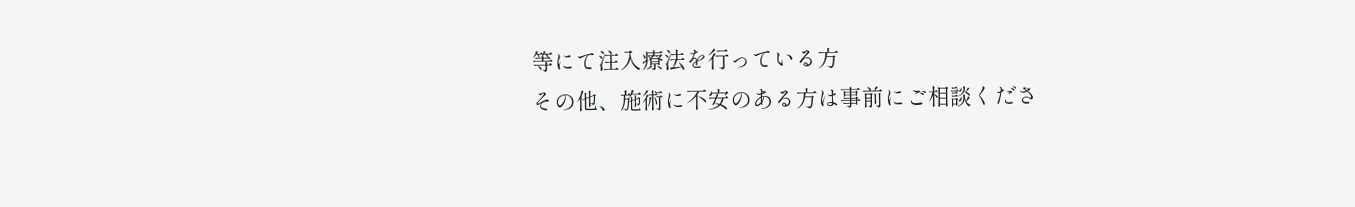等にて注入療法を行っている方
その他、施術に不安のある方は事前にご相談くださ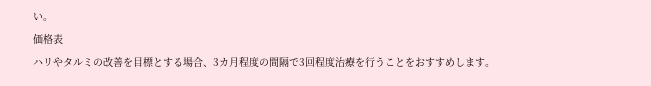い。
価格表
ハリやタルミの改善を目標とする場合、3カ月程度の間隔で3回程度治療を行うことをおすすめします。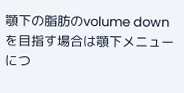顎下の脂肪のvolume downを目指す場合は顎下メニューにつ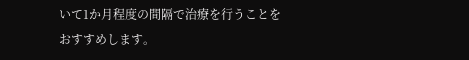いて1か月程度の間隔で治療を行うことをおすすめします。